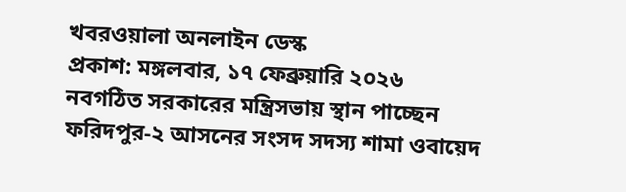খবরওয়ালা অনলাইন ডেস্ক
প্রকাশ: মঙ্গলবার, ১৭ ফেব্রুয়ারি ২০২৬
নবগঠিত সরকারের মন্ত্রিসভায় স্থান পাচ্ছেন ফরিদপুর-২ আসনের সংসদ সদস্য শামা ওবায়েদ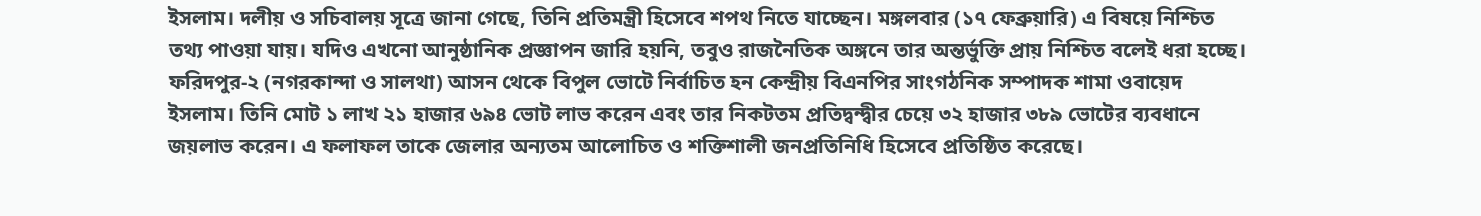ইসলাম। দলীয় ও সচিবালয় সূত্রে জানা গেছে, তিনি প্রতিমন্ত্রী হিসেবে শপথ নিতে যাচ্ছেন। মঙ্গলবার (১৭ ফেব্রুয়ারি) এ বিষয়ে নিশ্চিত তথ্য পাওয়া যায়। যদিও এখনো আনুষ্ঠানিক প্রজ্ঞাপন জারি হয়নি, তবুও রাজনৈতিক অঙ্গনে তার অন্তর্ভুক্তি প্রায় নিশ্চিত বলেই ধরা হচ্ছে।
ফরিদপুর-২ (নগরকান্দা ও সালথা) আসন থেকে বিপুল ভোটে নির্বাচিত হন কেন্দ্রীয় বিএনপির সাংগঠনিক সম্পাদক শামা ওবায়েদ ইসলাম। তিনি মোট ১ লাখ ২১ হাজার ৬৯৪ ভোট লাভ করেন এবং তার নিকটতম প্রতিদ্বন্দ্বীর চেয়ে ৩২ হাজার ৩৮৯ ভোটের ব্যবধানে জয়লাভ করেন। এ ফলাফল তাকে জেলার অন্যতম আলোচিত ও শক্তিশালী জনপ্রতিনিধি হিসেবে প্রতিষ্ঠিত করেছে।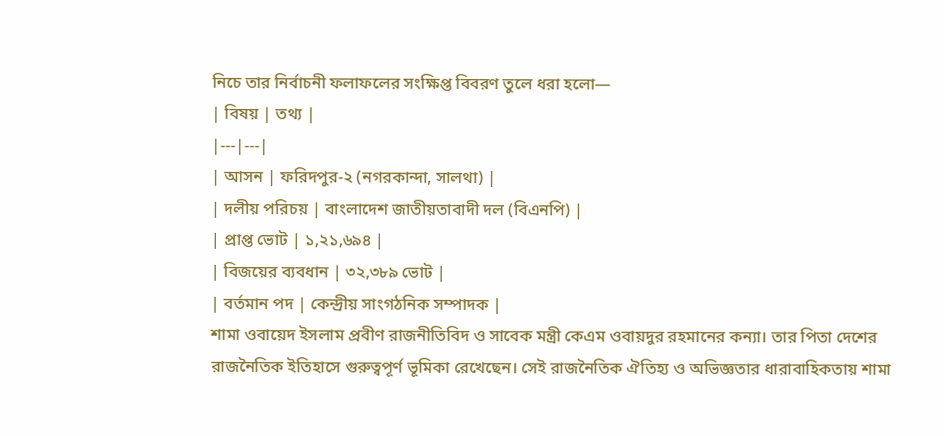নিচে তার নির্বাচনী ফলাফলের সংক্ষিপ্ত বিবরণ তুলে ধরা হলো—
| বিষয় | তথ্য |
|---|---|
| আসন | ফরিদপুর-২ (নগরকান্দা, সালথা) |
| দলীয় পরিচয় | বাংলাদেশ জাতীয়তাবাদী দল (বিএনপি) |
| প্রাপ্ত ভোট | ১,২১,৬৯৪ |
| বিজয়ের ব্যবধান | ৩২,৩৮৯ ভোট |
| বর্তমান পদ | কেন্দ্রীয় সাংগঠনিক সম্পাদক |
শামা ওবায়েদ ইসলাম প্রবীণ রাজনীতিবিদ ও সাবেক মন্ত্রী কেএম ওবায়দুর রহমানের কন্যা। তার পিতা দেশের রাজনৈতিক ইতিহাসে গুরুত্বপূর্ণ ভূমিকা রেখেছেন। সেই রাজনৈতিক ঐতিহ্য ও অভিজ্ঞতার ধারাবাহিকতায় শামা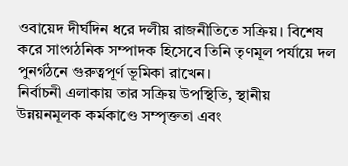ওবায়েদ দীর্ঘদিন ধরে দলীয় রাজনীতিতে সক্রিয়। বিশেষ করে সাংগঠনিক সম্পাদক হিসেবে তিনি তৃণমূল পর্যায়ে দল পুনর্গঠনে গুরুত্বপূর্ণ ভূমিকা রাখেন।
নির্বাচনী এলাকায় তার সক্রিয় উপস্থিতি, স্থানীয় উন্নয়নমূলক কর্মকাণ্ডে সম্পৃক্ততা এবং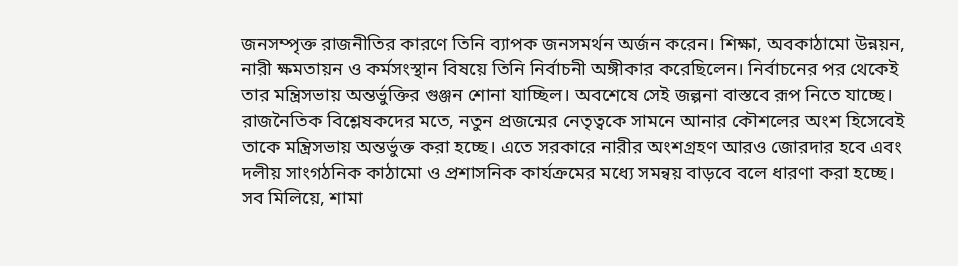জনসম্পৃক্ত রাজনীতির কারণে তিনি ব্যাপক জনসমর্থন অর্জন করেন। শিক্ষা, অবকাঠামো উন্নয়ন, নারী ক্ষমতায়ন ও কর্মসংস্থান বিষয়ে তিনি নির্বাচনী অঙ্গীকার করেছিলেন। নির্বাচনের পর থেকেই তার মন্ত্রিসভায় অন্তর্ভুক্তির গুঞ্জন শোনা যাচ্ছিল। অবশেষে সেই জল্পনা বাস্তবে রূপ নিতে যাচ্ছে।
রাজনৈতিক বিশ্লেষকদের মতে, নতুন প্রজন্মের নেতৃত্বকে সামনে আনার কৌশলের অংশ হিসেবেই তাকে মন্ত্রিসভায় অন্তর্ভুক্ত করা হচ্ছে। এতে সরকারে নারীর অংশগ্রহণ আরও জোরদার হবে এবং দলীয় সাংগঠনিক কাঠামো ও প্রশাসনিক কার্যক্রমের মধ্যে সমন্বয় বাড়বে বলে ধারণা করা হচ্ছে।
সব মিলিয়ে, শামা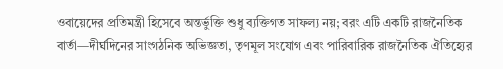ওবায়েদের প্রতিমন্ত্রী হিসেবে অন্তর্ভুক্তি শুধু ব্যক্তিগত সাফল্য নয়; বরং এটি একটি রাজনৈতিক বার্তা—দীর্ঘদিনের সাংগঠনিক অভিজ্ঞতা, তৃণমূল সংযোগ এবং পারিবারিক রাজনৈতিক ঐতিহ্যের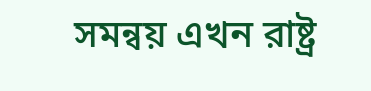সমন্বয় এখন রাষ্ট্র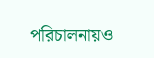পরিচালনায়ও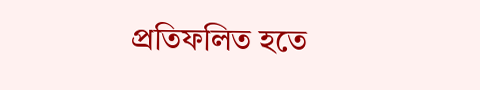প্রতিফলিত হতে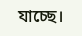যাচ্ছে।